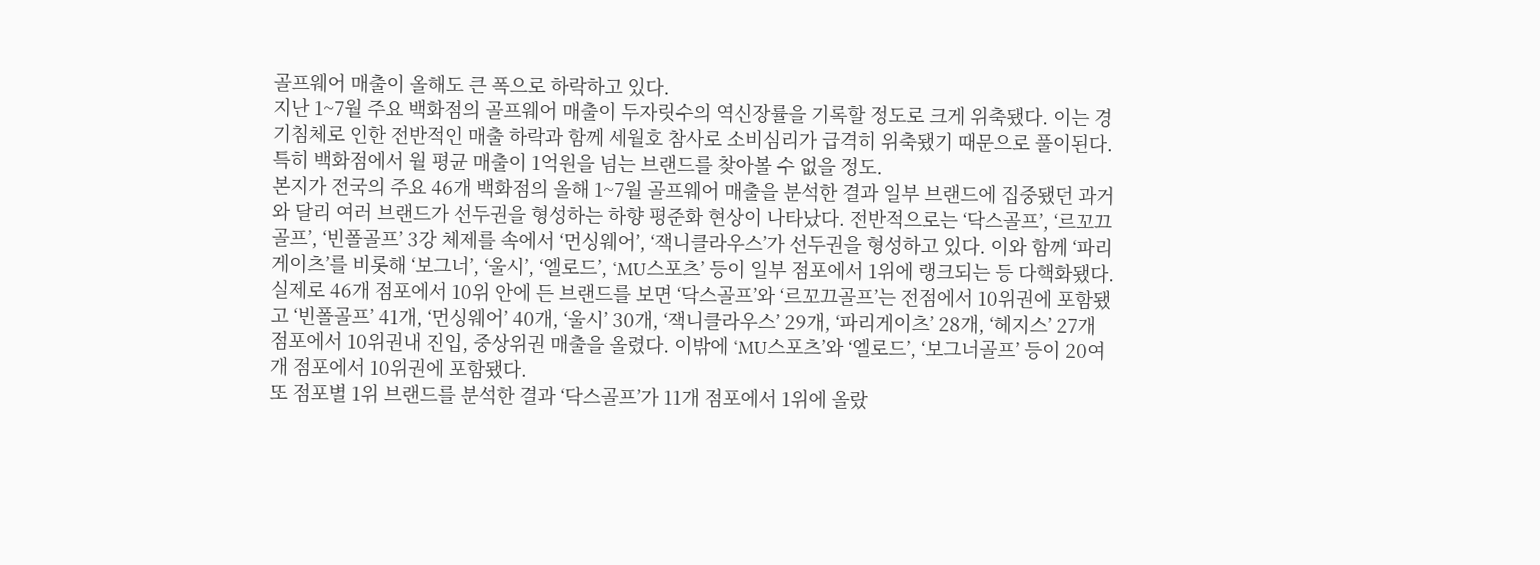골프웨어 매출이 올해도 큰 폭으로 하락하고 있다.
지난 1~7월 주요 백화점의 골프웨어 매출이 두자릿수의 역신장률을 기록할 정도로 크게 위축됐다. 이는 경기침체로 인한 전반적인 매출 하락과 함께 세월호 참사로 소비심리가 급격히 위축됐기 때문으로 풀이된다. 특히 백화점에서 월 평균 매출이 1억원을 넘는 브랜드를 찾아볼 수 없을 정도.
본지가 전국의 주요 46개 백화점의 올해 1~7월 골프웨어 매출을 분석한 결과 일부 브랜드에 집중됐던 과거와 달리 여러 브랜드가 선두권을 형성하는 하향 평준화 현상이 나타났다. 전반적으로는 ‘닥스골프’, ‘르꼬끄골프’, ‘빈폴골프’ 3강 체제를 속에서 ‘먼싱웨어’, ‘잭니클라우스’가 선두권을 형성하고 있다. 이와 함께 ‘파리게이츠’를 비롯해 ‘보그너’, ‘울시’, ‘엘로드’, ‘MU스포츠’ 등이 일부 점포에서 1위에 랭크되는 등 다핵화됐다.
실제로 46개 점포에서 10위 안에 든 브랜드를 보면 ‘닥스골프’와 ‘르꼬끄골프’는 전점에서 10위권에 포함됐고 ‘빈폴골프’ 41개, ‘먼싱웨어’ 40개, ‘울시’ 30개, ‘잭니클라우스’ 29개, ‘파리게이츠’ 28개, ‘헤지스’ 27개 점포에서 10위권내 진입, 중상위권 매출을 올렸다. 이밖에 ‘MU스포츠’와 ‘엘로드’, ‘보그너골프’ 등이 20여개 점포에서 10위권에 포함됐다.
또 점포별 1위 브랜드를 분석한 결과 ‘닥스골프’가 11개 점포에서 1위에 올랐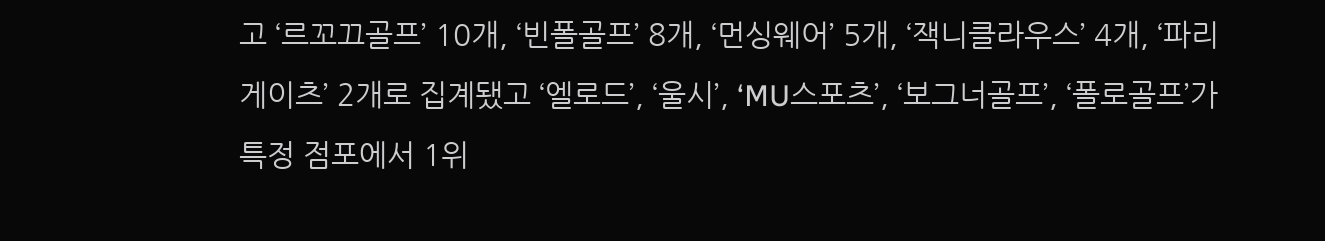고 ‘르꼬끄골프’ 10개, ‘빈폴골프’ 8개, ‘먼싱웨어’ 5개, ‘잭니클라우스’ 4개, ‘파리게이츠’ 2개로 집계됐고 ‘엘로드’, ‘울시’, ‘MU스포츠’, ‘보그너골프’, ‘폴로골프’가 특정 점포에서 1위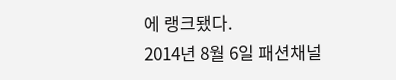에 랭크됐다.
2014년 8월 6일 패션채널